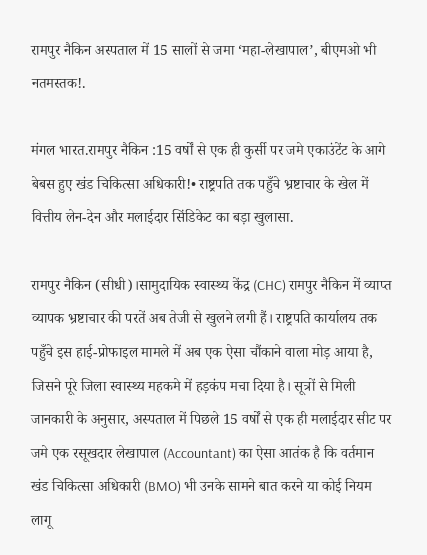रामपुर नैकिन अस्पताल में 15 सालों से जमा ‘महा-लेखापाल’, बीएमओ भी नतमस्तक!.

मंगल भारत.रामपुर नैकिन :15 वर्षों से एक ही कुर्सी पर जमे एकाउंटेंट के आगे बेबस हुए खंड चिकित्सा अधिकारी!• राष्ट्रपति तक पहुँचे भ्रष्टाचार के खेल में वित्तीय लेन-देन और मलाईदार सिंडिकेट का बड़ा खुलासा.

रामपुर नैकिन (सीधी)।सामुदायिक स्वास्थ्य केंद्र (CHC) रामपुर नैकिन में व्याप्त व्यापक भ्रष्टाचार की परतें अब तेजी से खुलने लगी हैं। राष्ट्रपति कार्यालय तक पहुँचे इस हाई-प्रोफाइल मामले में अब एक ऐसा चौंकाने वाला मोड़ आया है, जिसने पूरे जिला स्वास्थ्य महकमे में हड़कंप मचा दिया है। सूत्रों से मिली जानकारी के अनुसार, अस्पताल में पिछले 15 वर्षों से एक ही मलाईदार सीट पर जमे एक रसूखदार लेखापाल (Accountant) का ऐसा आतंक है कि वर्तमान खंड चिकित्सा अधिकारी (BMO) भी उनके सामने बात करने या कोई नियम लागू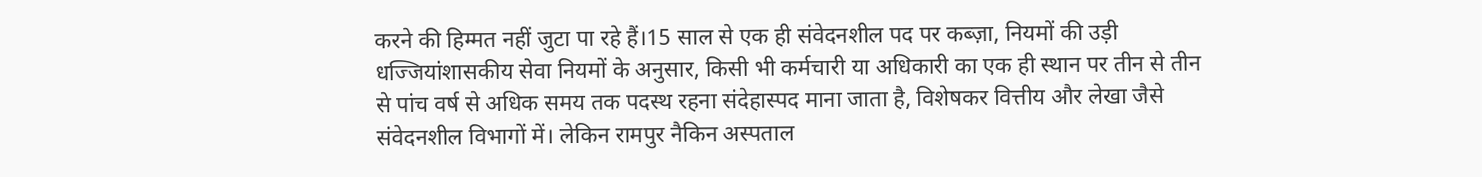करने की हिम्मत नहीं जुटा पा रहे हैं।15 साल से एक ही संवेदनशील पद पर कब्ज़ा, नियमों की उड़ी धज्जियांशासकीय सेवा नियमों के अनुसार, किसी भी कर्मचारी या अधिकारी का एक ही स्थान पर तीन से तीन से पांच वर्ष से अधिक समय तक पदस्थ रहना संदेहास्पद माना जाता है, विशेषकर वित्तीय और लेखा जैसे संवेदनशील विभागों में। लेकिन रामपुर नैकिन अस्पताल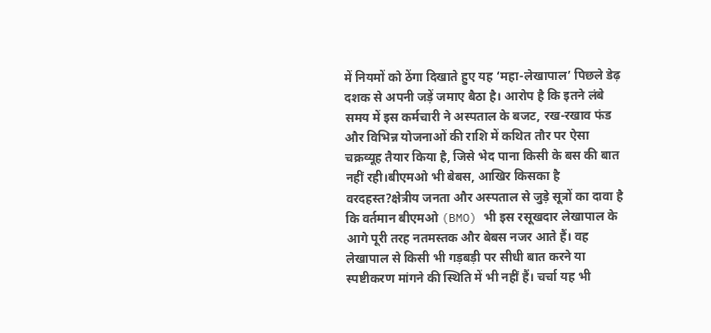में नियमों को ठेंगा दिखाते हुए यह ‘महा-लेखापाल’ पिछले डेढ़ दशक से अपनी जड़ें जमाए बैठा है। आरोप है कि इतने लंबे समय में इस कर्मचारी ने अस्पताल के बजट, रख-रखाव फंड और विभिन्न योजनाओं की राशि में कथित तौर पर ऐसा चक्रव्यूह तैयार किया है, जिसे भेद पाना किसी के बस की बात नहीं रही।बीएमओ भी बेबस, आखिर किसका है वरदहस्त?क्षेत्रीय जनता और अस्पताल से जुड़े सूत्रों का दावा है कि वर्तमान बीएमओ (BMO) भी इस रसूखदार लेखापाल के आगे पूरी तरह नतमस्तक और बेबस नजर आते हैं। वह लेखापाल से किसी भी गड़बड़ी पर सीधी बात करने या स्पष्टीकरण मांगने की स्थिति में भी नहीं हैं। चर्चा यह भी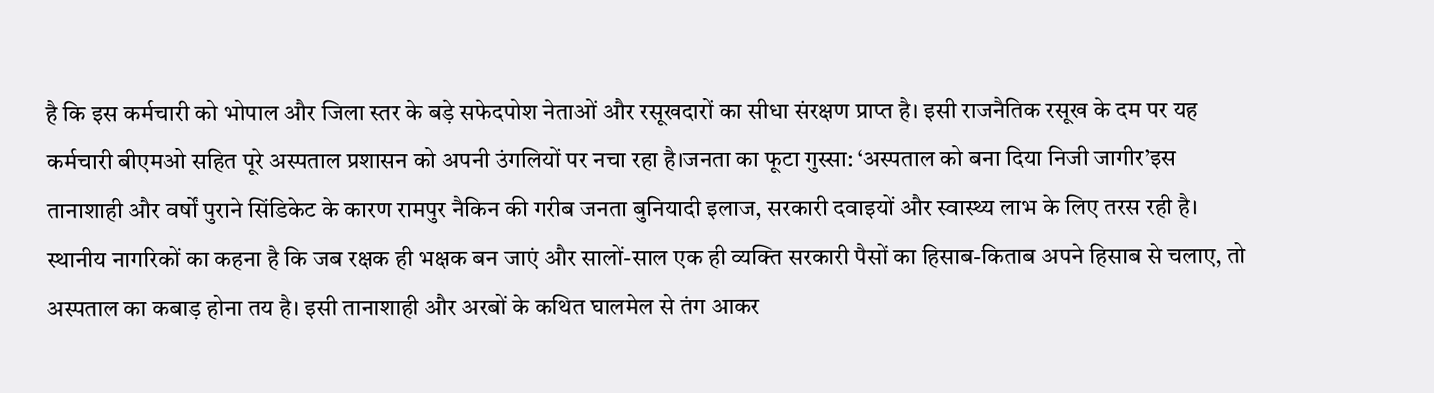है कि इस कर्मचारी को भोपाल और जिला स्तर के बड़े सफेदपोश नेताओं और रसूखदारों का सीधा संरक्षण प्राप्त है। इसी राजनैतिक रसूख के दम पर यह कर्मचारी बीएमओ सहित पूरे अस्पताल प्रशासन को अपनी उंगलियों पर नचा रहा है।जनता का फूटा गुस्सा: ‘अस्पताल को बना दिया निजी जागीर’इस तानाशाही और वर्षों पुराने सिंडिकेट के कारण रामपुर नैकिन की गरीब जनता बुनियादी इलाज, सरकारी दवाइयों और स्वास्थ्य लाभ के लिए तरस रही है। स्थानीय नागरिकों का कहना है कि जब रक्षक ही भक्षक बन जाएं और सालों-साल एक ही व्यक्ति सरकारी पैसों का हिसाब-किताब अपने हिसाब से चलाए, तो अस्पताल का कबाड़ होना तय है। इसी तानाशाही और अरबों के कथित घालमेल से तंग आकर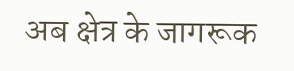अब क्षेत्र के जागरूक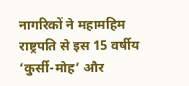नागरिकों ने महामहिम राष्ट्रपति से इस 15 वर्षीय ‘कुर्सी-मोह’ और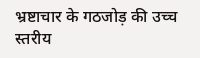भ्रष्टाचार के गठजोड़ की उच्च स्तरीय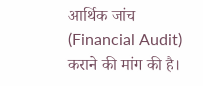आर्थिक जांच (Financial Audit) कराने की मांग की है।